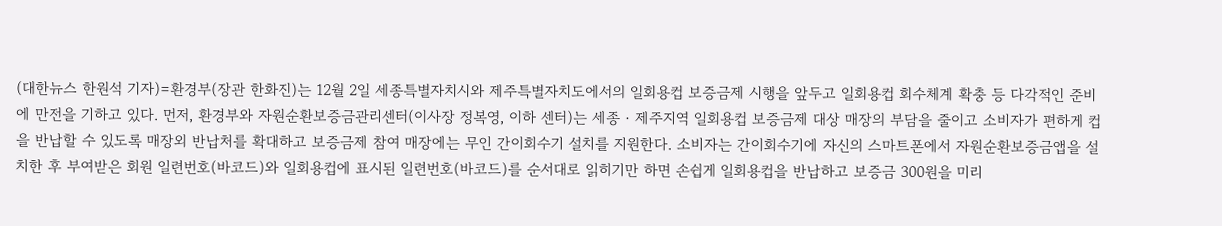(대한뉴스 한원석 기자)=환경부(장관 한화진)는 12월 2일 세종특별자치시와 제주특별자치도에서의 일회용컵 보증금제 시행을 앞두고 일회용컵 회수체계 확충 등 다각적인 준비에 만전을 기하고 있다. 먼저, 환경부와 자원순환보증금관리센터(이사장 정복영, 이하 센터)는 세종‧제주지역 일회용컵 보증금제 대상 매장의 부담을 줄이고 소비자가 편하게 컵을 반납할 수 있도록 매장외 반납처를 확대하고 보증금제 참여 매장에는 무인 간이회수기 설치를 지원한다. 소비자는 간이회수기에 자신의 스마트폰에서 자원순환보증금앱을 설치한 후 부여받은 회원 일련번호(바코드)와 일회용컵에 표시된 일련번호(바코드)를 순서대로 읽히기만 하면 손쉽게 일회용컵을 반납하고 보증금 300원을 미리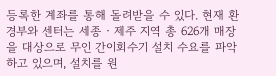등록한 계좌를 통해 돌려받을 수 있다. 현재 환경부와 센터는 세종‧제주 지역 총 626개 매장을 대상으로 무인 간이회수기 설치 수요를 파악하고 있으며, 설치를 원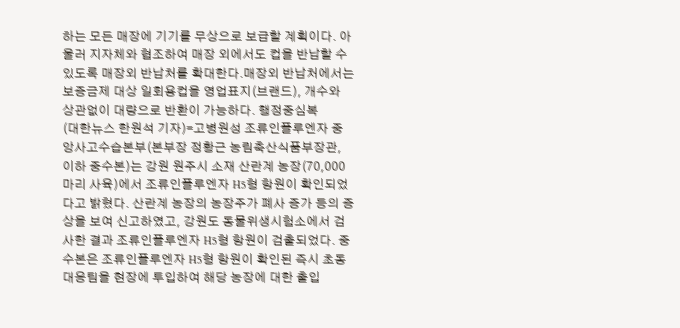하는 모든 매장에 기기를 무상으로 보급할 계획이다. 아울러 지자체와 협조하여 매장 외에서도 컵을 반납할 수 있도록 매장외 반납처를 확대한다.매장외 반납처에서는 보증금제 대상 일회용컵을 영업표지(브랜드), 개수와 상관없이 대량으로 반환이 가능하다. 행정중심복
(대한뉴스 한원석 기자)=고병원성 조류인플루엔자 중앙사고수습본부(본부장 정황근 농림축산식품부장관, 이하 중수본)는 강원 원주시 소재 산란계 농장(70,000마리 사육)에서 조류인플루엔자 H5형 항원이 확인되었다고 밝혔다. 산란계 농장의 농장주가 폐사 증가 등의 증상을 보여 신고하였고, 강원도 동물위생시험소에서 검사한 결과 조류인플루엔자 H5형 항원이 검출되었다. 중수본은 조류인플루엔자 H5형 항원이 확인된 즉시 초동대응팀을 현장에 투입하여 해당 농장에 대한 출입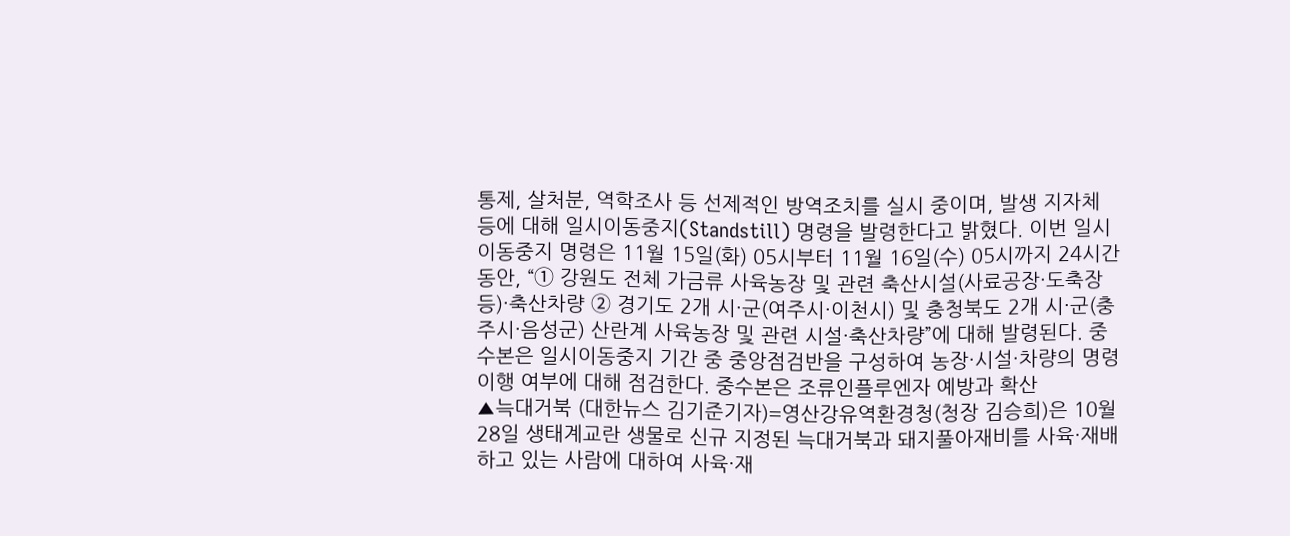통제, 살처분, 역학조사 등 선제적인 방역조치를 실시 중이며, 발생 지자체 등에 대해 일시이동중지(Standstill) 명령을 발령한다고 밝혔다. 이번 일시이동중지 명령은 11월 15일(화) 05시부터 11월 16일(수) 05시까지 24시간 동안, “① 강원도 전체 가금류 사육농장 및 관련 축산시설(사료공장·도축장 등)·축산차량 ② 경기도 2개 시·군(여주시·이천시) 및 충청북도 2개 시·군(충주시·음성군) 산란계 사육농장 및 관련 시설·축산차량”에 대해 발령된다. 중수본은 일시이동중지 기간 중 중앙점검반을 구성하여 농장·시설·차량의 명령 이행 여부에 대해 점검한다. 중수본은 조류인플루엔자 예방과 확산
▲늑대거북 (대한뉴스 김기준기자)=영산강유역환경청(청장 김승희)은 10월 28일 생태계교란 생물로 신규 지정된 늑대거북과 돼지풀아재비를 사육·재배하고 있는 사람에 대하여 사육·재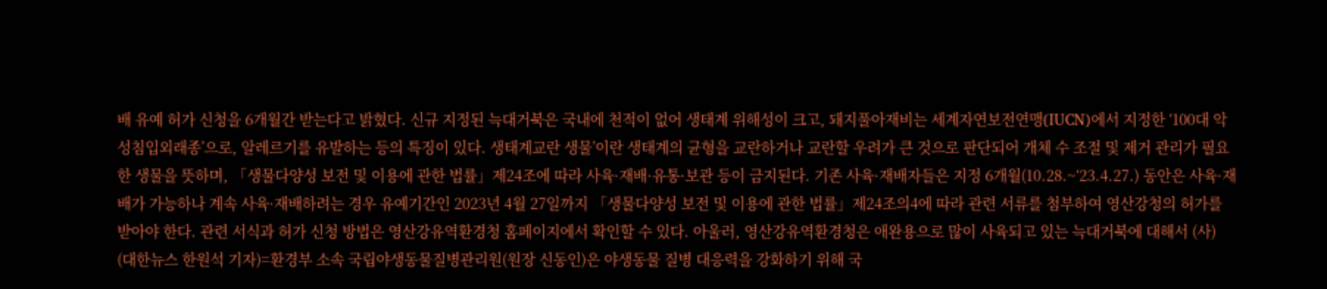배 유예 허가 신청을 6개월간 받는다고 밝혔다. 신규 지정된 늑대거북은 국내에 천적이 없어 생태계 위해성이 크고, 돼지풀아재비는 세계자연보전연맹(IUCN)에서 지정한 ‘100대 악성침입외래종’으로, 알레르기를 유발하는 등의 특징이 있다. 생태계교란 생물’이란 생태계의 균형을 교란하거나 교란할 우려가 큰 것으로 판단되어 개체 수 조절 및 제거 관리가 필요한 생물을 뜻하며, 「생물다양성 보전 및 이용에 관한 법률」제24조에 따라 사육·재배·유통·보관 등이 금지된다. 기존 사육·재배자들은 지정 6개월(10.28.~‘23.4.27.) 동안은 사육·재배가 가능하나 계속 사육·재배하려는 경우 유예기간인 2023년 4월 27일까지 「생물다양성 보전 및 이용에 관한 법률」제24조의4에 따라 관련 서류를 첨부하여 영산강청의 허가를 받아야 한다. 관련 서식과 허가 신청 방법은 영산강유역환경청 홈페이지에서 확인할 수 있다. 아울러, 영산강유역환경청은 애완용으로 많이 사육되고 있는 늑대거북에 대해서 (사)
(대한뉴스 한원석 기자)=환경부 소속 국립야생동물질병관리원(원장 신동인)은 야생동물 질병 대응력을 강화하기 위해 국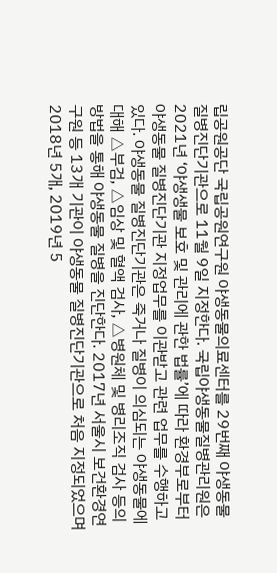립공원공단 국립공원연구원 야생동물의료센터를 29번째 야생동물 질병진단기관으로 11월 9일 지정한다. 국립야생동물질병관리원은 2021년 ‘야생생물 보호 및 관리에 관한 법률’에 따라 환경부로부터 야생동물 질병진단기관 지정업무를 이관받고 관련 업무를 수행하고 있다. 야생동물 질병진단기관은 죽거나 질병이 의심되는 야생동물에 대해 △부검, △임상 및 혈액 검사, △병원체 및 병리조직 검사 등의 방법을 통해 야생동물 질병을 진단한다. 2017년 서울시 보건환경연구원 등 13개 기관이 야생동물 질병진단기관으로 처음 지정되었으며 2018년 5개, 2019년 5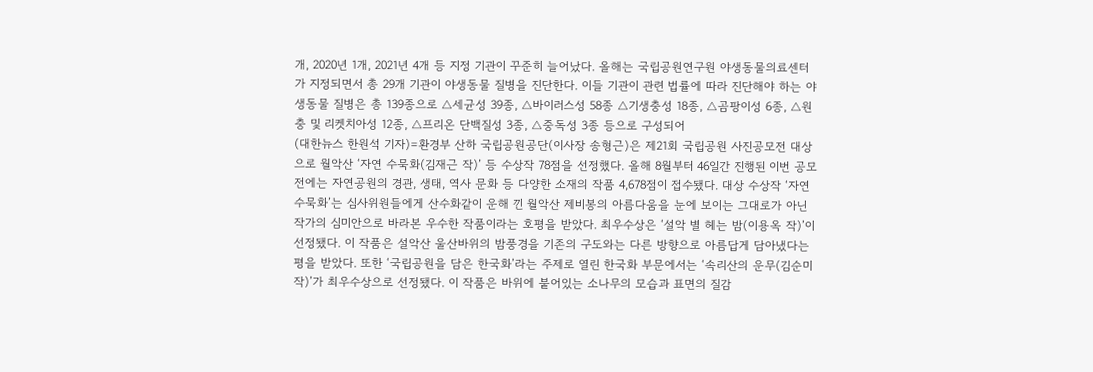개, 2020년 1개, 2021년 4개 등 지정 기관이 꾸준히 늘어났다. 올해는 국립공원연구원 야생동물의료센터가 지정되면서 총 29개 기관이 야생동물 질병을 진단한다. 이들 기관이 관련 법률에 따라 진단해야 하는 야생동물 질병은 총 139종으로 △세균성 39종, △바이러스성 58종 △기생충성 18종, △곰팡이성 6종, △원충 및 리켓치아성 12종, △프리온 단백질성 3종, △중독성 3종 등으로 구성되어
(대한뉴스 한원석 기자)=환경부 산하 국립공원공단(이사장 송형근)은 제21회 국립공원 사진공모전 대상으로 월악산 ‘자연 수묵화(김재근 작)’ 등 수상작 78점을 선정했다. 올해 8월부터 46일간 진행된 이번 공모전에는 자연공원의 경관, 생태, 역사 문화 등 다양한 소재의 작품 4,678점이 접수됐다. 대상 수상작 ‘자연 수묵화’는 심사위원들에게 산수화같이 운해 낀 월악산 제비봉의 아름다움을 눈에 보이는 그대로가 아닌 작가의 심미안으로 바라본 우수한 작품이라는 호평을 받았다. 최우수상은 ‘설악 별 헤는 밤(이용옥 작)’이 선정됐다. 이 작품은 설악산 울산바위의 밤풍경을 기존의 구도와는 다른 방향으로 아름답게 담아냈다는 평을 받았다. 또한 ‘국립공원을 담은 한국화’라는 주제로 열린 한국화 부문에서는 ‘속리산의 운무(김순미 작)’가 최우수상으로 선정됐다. 이 작품은 바위에 붙어있는 소나무의 모습과 표면의 질감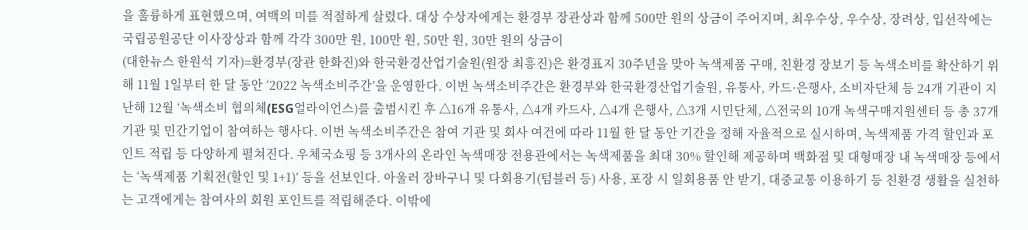을 훌륭하게 표현했으며, 여백의 미를 적절하게 살렸다. 대상 수상자에게는 환경부 장관상과 함께 500만 원의 상금이 주어지며, 최우수상, 우수상, 장려상, 입선작에는 국립공원공단 이사장상과 함께 각각 300만 원, 100만 원, 50만 원, 30만 원의 상금이
(대한뉴스 한원석 기자)=환경부(장관 한화진)와 한국환경산업기술원(원장 최흥진)은 환경표지 30주년을 맞아 녹색제품 구매, 친환경 장보기 등 녹색소비를 확산하기 위해 11월 1일부터 한 달 동안 ‘2022 녹색소비주간’을 운영한다. 이번 녹색소비주간은 환경부와 한국환경산업기술원, 유통사, 카드·은행사, 소비자단체 등 24개 기관이 지난해 12월 ‘녹색소비 협의체(ESG얼라이언스)를 출범시킨 후 △16개 유통사, △4개 카드사, △4개 은행사, △3개 시민단체, △전국의 10개 녹색구매지원센터 등 총 37개 기관 및 민간기업이 참여하는 행사다. 이번 녹색소비주간은 참여 기관 및 회사 여건에 따라 11월 한 달 동안 기간을 정해 자율적으로 실시하며, 녹색제품 가격 할인과 포인트 적립 등 다양하게 펼쳐진다. 우체국쇼핑 등 3개사의 온라인 녹색매장 전용관에서는 녹색제품을 최대 30% 할인해 제공하며 백화점 및 대형매장 내 녹색매장 등에서는 ‘녹색제품 기획전(할인 및 1+1)’ 등을 선보인다. 아울러 장바구니 및 다회용기(텀블러 등) 사용, 포장 시 일회용품 안 받기, 대중교통 이용하기 등 친환경 생활을 실천하는 고객에게는 참여사의 회원 포인트를 적립해준다. 이밖에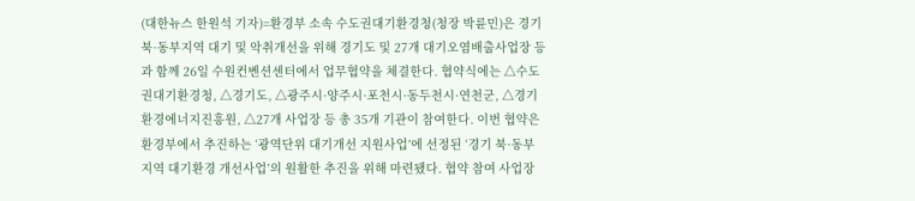(대한뉴스 한원석 기자)=환경부 소속 수도권대기환경청(청장 박륜민)은 경기 북·동부지역 대기 및 악취개선을 위해 경기도 및 27개 대기오염배출사업장 등과 함께 26일 수원컨벤션센터에서 업무협약을 체결한다. 협약식에는 △수도권대기환경청, △경기도, △광주시·양주시·포천시·동두천시·연천군, △경기환경에너지진흥원, △27개 사업장 등 총 35개 기관이 참여한다. 이번 협약은 환경부에서 추진하는 ‘광역단위 대기개선 지원사업’에 선정된 ‘경기 북·동부지역 대기환경 개선사업’의 원활한 추진을 위해 마련됐다. 협약 참여 사업장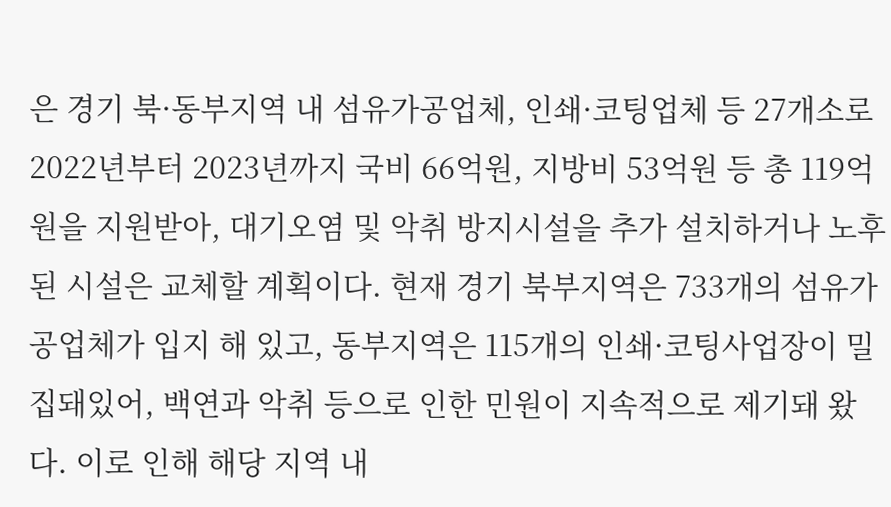은 경기 북·동부지역 내 섬유가공업체, 인쇄·코팅업체 등 27개소로 2022년부터 2023년까지 국비 66억원, 지방비 53억원 등 총 119억원을 지원받아, 대기오염 및 악취 방지시설을 추가 설치하거나 노후된 시설은 교체할 계획이다. 현재 경기 북부지역은 733개의 섬유가공업체가 입지 해 있고, 동부지역은 115개의 인쇄·코팅사업장이 밀집돼있어, 백연과 악취 등으로 인한 민원이 지속적으로 제기돼 왔다. 이로 인해 해당 지역 내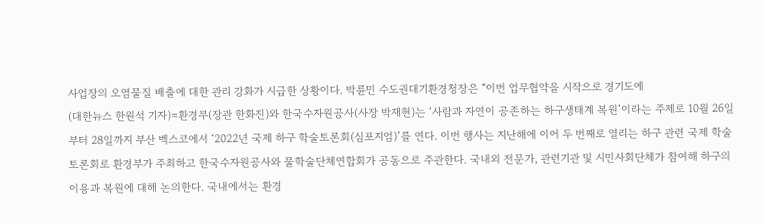사업장의 오염물질 배출에 대한 관리 강화가 시급한 상황이다. 박륜민 수도권대기환경청장은 “이번 업무협약을 시작으로 경기도에
(대한뉴스 한원석 기자)=환경부(장관 한화진)와 한국수자원공사(사장 박재현)는 ‘사람과 자연이 공존하는 하구생태계 복원’이라는 주제로 10월 26일부터 28일까지 부산 벡스코에서 ‘2022년 국제 하구 학술토론회(심포지엄)’를 연다. 이번 행사는 지난해에 이어 두 번째로 열리는 하구 관련 국제 학술토론회로 환경부가 주최하고 한국수자원공사와 물학술단체연합회가 공동으로 주관한다. 국내외 전문가, 관련기관 및 시민사회단체가 참여해 하구의 이용과 복원에 대해 논의한다. 국내에서는 환경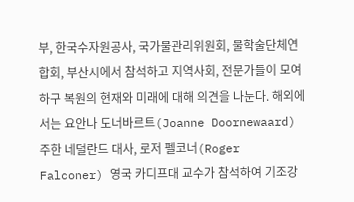부, 한국수자원공사, 국가물관리위원회, 물학술단체연합회, 부산시에서 참석하고 지역사회, 전문가들이 모여 하구 복원의 현재와 미래에 대해 의견을 나눈다. 해외에서는 요안나 도너바르트(Joanne Doornewaard) 주한 네덜란드 대사, 로저 펠코너(Roger Falconer) 영국 카디프대 교수가 참석하여 기조강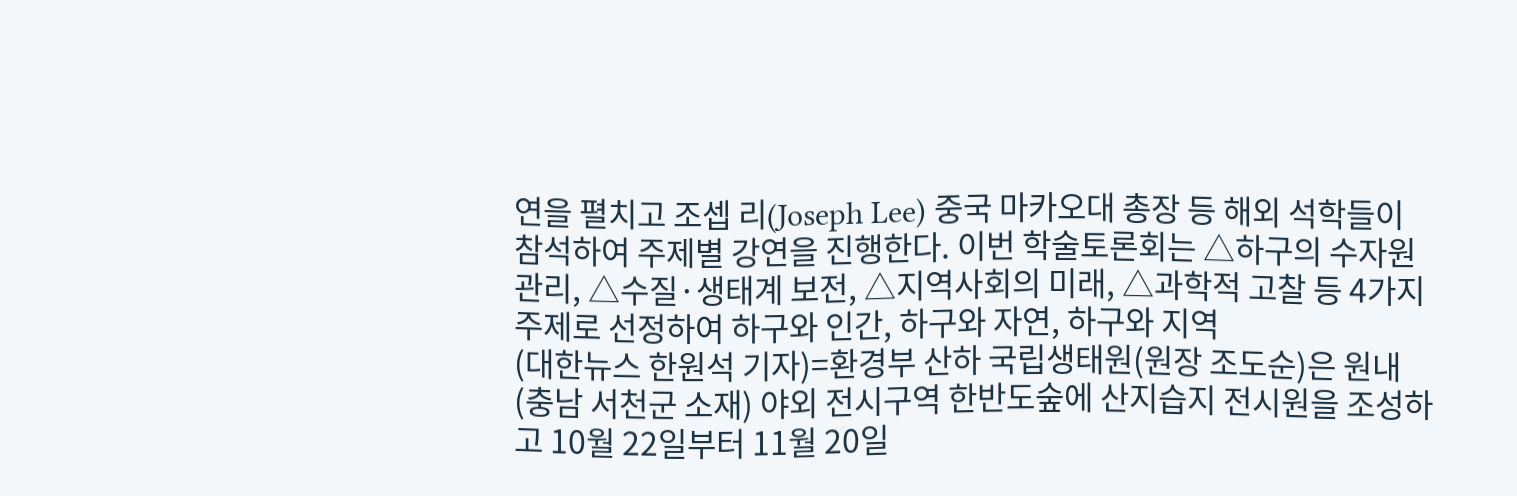연을 펼치고 조셉 리(Joseph Lee) 중국 마카오대 총장 등 해외 석학들이 참석하여 주제별 강연을 진행한다. 이번 학술토론회는 △하구의 수자원 관리, △수질·생태계 보전, △지역사회의 미래, △과학적 고찰 등 4가지 주제로 선정하여 하구와 인간, 하구와 자연, 하구와 지역
(대한뉴스 한원석 기자)=환경부 산하 국립생태원(원장 조도순)은 원내(충남 서천군 소재) 야외 전시구역 한반도숲에 산지습지 전시원을 조성하고 10월 22일부터 11월 20일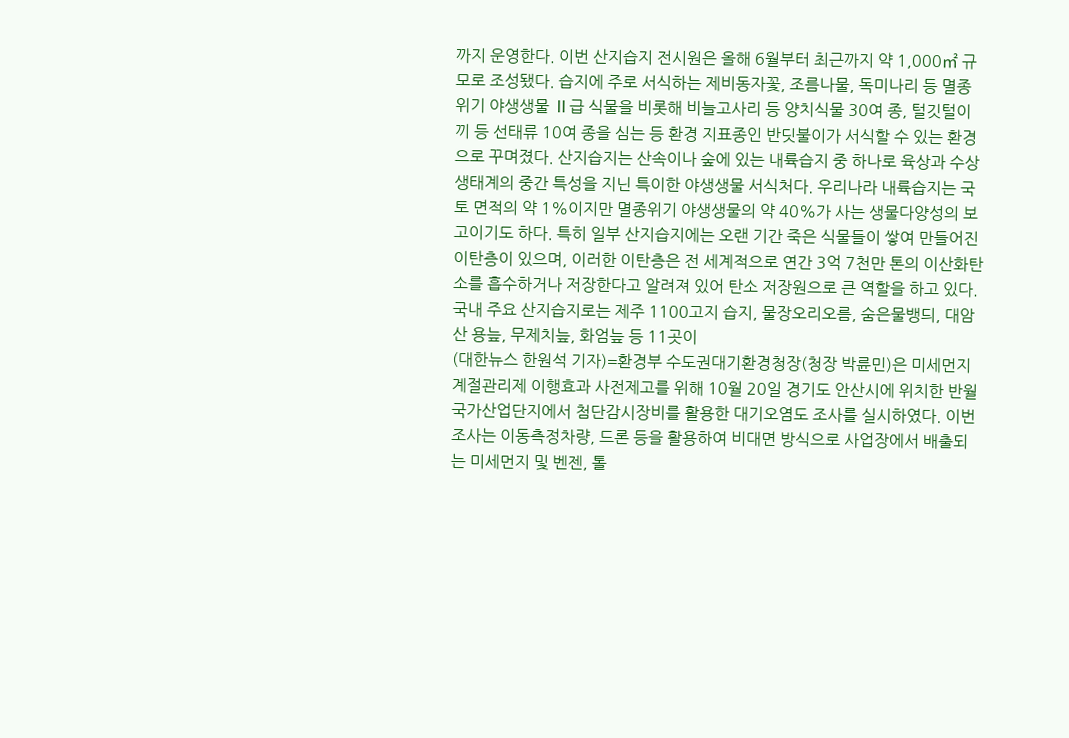까지 운영한다. 이번 산지습지 전시원은 올해 6월부터 최근까지 약 1,000㎡ 규모로 조성됐다. 습지에 주로 서식하는 제비동자꽃, 조름나물, 독미나리 등 멸종위기 야생생물 Ⅱ급 식물을 비롯해 비늘고사리 등 양치식물 30여 종, 털깃털이끼 등 선태류 10여 종을 심는 등 환경 지표종인 반딧불이가 서식할 수 있는 환경으로 꾸며졌다. 산지습지는 산속이나 숲에 있는 내륙습지 중 하나로 육상과 수상 생태계의 중간 특성을 지닌 특이한 야생생물 서식처다. 우리나라 내륙습지는 국토 면적의 약 1%이지만 멸종위기 야생생물의 약 40%가 사는 생물다양성의 보고이기도 하다. 특히 일부 산지습지에는 오랜 기간 죽은 식물들이 쌓여 만들어진 이탄층이 있으며, 이러한 이탄층은 전 세계적으로 연간 3억 7천만 톤의 이산화탄소를 흡수하거나 저장한다고 알려져 있어 탄소 저장원으로 큰 역할을 하고 있다. 국내 주요 산지습지로는 제주 1100고지 습지, 물장오리오름, 숨은물뱅듸, 대암산 용늪, 무제치늪, 화엄늪 등 11곳이
(대한뉴스 한원석 기자)=환경부 수도권대기환경청장(청장 박륜민)은 미세먼지 계절관리제 이행효과 사전제고를 위해 10월 20일 경기도 안산시에 위치한 반월국가산업단지에서 첨단감시장비를 활용한 대기오염도 조사를 실시하였다. 이번 조사는 이동측정차량, 드론 등을 활용하여 비대면 방식으로 사업장에서 배출되는 미세먼지 및 벤젠, 톨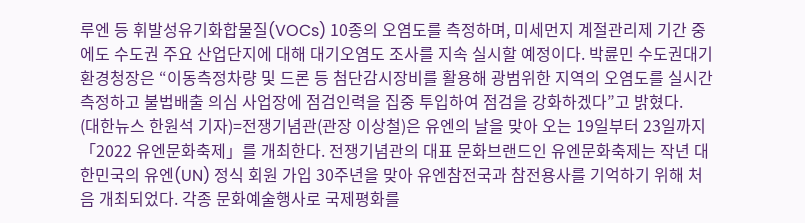루엔 등 휘발성유기화합물질(VOCs) 10종의 오염도를 측정하며, 미세먼지 계절관리제 기간 중에도 수도권 주요 산업단지에 대해 대기오염도 조사를 지속 실시할 예정이다. 박륜민 수도권대기환경청장은 “이동측정차량 및 드론 등 첨단감시장비를 활용해 광범위한 지역의 오염도를 실시간 측정하고 불법배출 의심 사업장에 점검인력을 집중 투입하여 점검을 강화하겠다”고 밝혔다.
(대한뉴스 한원석 기자)=전쟁기념관(관장 이상철)은 유엔의 날을 맞아 오는 19일부터 23일까지 「2022 유엔문화축제」를 개최한다. 전쟁기념관의 대표 문화브랜드인 유엔문화축제는 작년 대한민국의 유엔(UN) 정식 회원 가입 30주년을 맞아 유엔참전국과 참전용사를 기억하기 위해 처음 개최되었다. 각종 문화예술행사로 국제평화를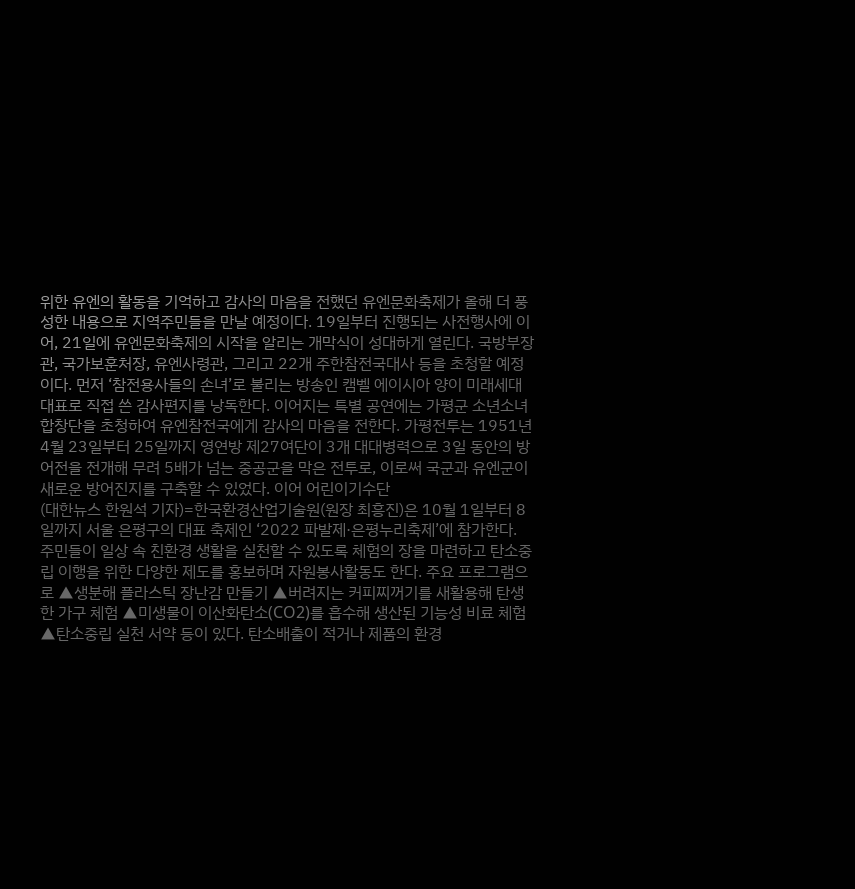위한 유엔의 활동을 기억하고 감사의 마음을 전했던 유엔문화축제가 올해 더 풍성한 내용으로 지역주민들을 만날 예정이다. 19일부터 진행되는 사전행사에 이어, 21일에 유엔문화축제의 시작을 알리는 개막식이 성대하게 열린다. 국방부장관, 국가보훈처장, 유엔사령관, 그리고 22개 주한참전국대사 등을 초청할 예정이다. 먼저 ‘참전용사들의 손녀’로 불리는 방송인 캠벨 에이시아 양이 미래세대 대표로 직접 쓴 감사편지를 낭독한다. 이어지는 특별 공연에는 가평군 소년소녀합창단을 초청하여 유엔참전국에게 감사의 마음을 전한다. 가평전투는 1951년 4월 23일부터 25일까지 영연방 제27여단이 3개 대대병력으로 3일 동안의 방어전을 전개해 무려 5배가 넘는 중공군을 막은 전투로, 이로써 국군과 유엔군이 새로운 방어진지를 구축할 수 있었다. 이어 어린이기수단
(대한뉴스 한원석 기자)=한국환경산업기술원(원장 최흥진)은 10월 1일부터 8일까지 서울 은평구의 대표 축제인 ‘2022 파발제·은평누리축제’에 참가한다. 주민들이 일상 속 친환경 생활을 실천할 수 있도록 체험의 장을 마련하고 탄소중립 이행을 위한 다양한 제도를 홍보하며 자원봉사활동도 한다. 주요 프로그램으로 ▲생분해 플라스틱 장난감 만들기 ▲버려지는 커피찌꺼기를 새활용해 탄생한 가구 체험 ▲미생물이 이산화탄소(CO2)를 흡수해 생산된 기능성 비료 체험 ▲탄소중립 실천 서약 등이 있다. 탄소배출이 적거나 제품의 환경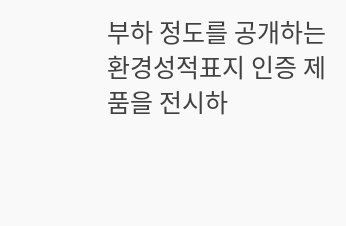부하 정도를 공개하는 환경성적표지 인증 제품을 전시하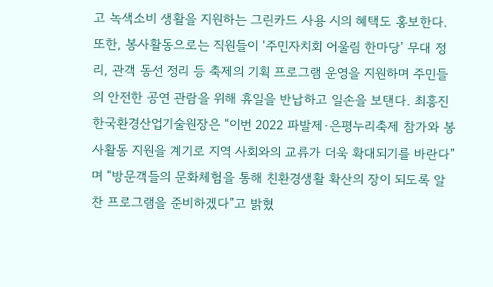고 녹색소비 생활을 지원하는 그린카드 사용 시의 혜택도 홍보한다. 또한, 봉사활동으로는 직원들이 ‘주민자치회 어울림 한마당’ 무대 정리, 관객 동선 정리 등 축제의 기획 프로그램 운영을 지원하며 주민들의 안전한 공연 관람을 위해 휴일을 반납하고 일손을 보탠다. 최흥진 한국환경산업기술원장은 “이번 2022 파발제·은평누리축제 참가와 봉사활동 지원을 계기로 지역 사회와의 교류가 더욱 확대되기를 바란다”며 “방문객들의 문화체험을 통해 친환경생활 확산의 장이 되도록 알찬 프로그램을 준비하겠다”고 밝혔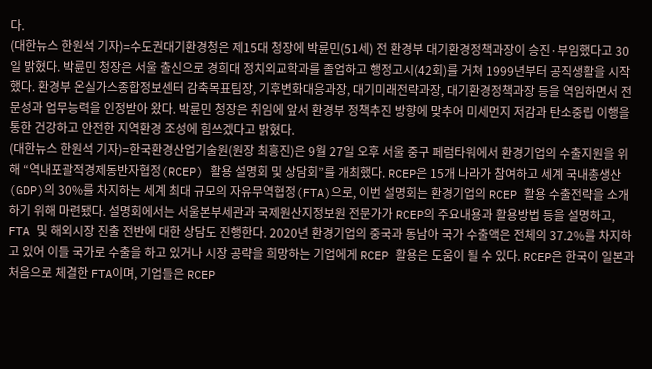다.
(대한뉴스 한원석 기자)=수도권대기환경청은 제15대 청장에 박륜민(51세) 전 환경부 대기환경정책과장이 승진·부임했다고 30일 밝혔다. 박륜민 청장은 서울 출신으로 경희대 정치외교학과를 졸업하고 행정고시(42회)를 거쳐 1999년부터 공직생활을 시작했다. 환경부 온실가스종합정보센터 감축목표팀장, 기후변화대응과장, 대기미래전략과장, 대기환경정책과장 등을 역임하면서 전문성과 업무능력을 인정받아 왔다. 박륜민 청장은 취임에 앞서 환경부 정책추진 방향에 맞추어 미세먼지 저감과 탄소중립 이행을 통한 건강하고 안전한 지역환경 조성에 힘쓰겠다고 밝혔다.
(대한뉴스 한원석 기자)=한국환경산업기술원(원장 최흥진)은 9월 27일 오후 서울 중구 페럼타워에서 환경기업의 수출지원을 위해 “역내포괄적경제동반자협정(RCEP) 활용 설명회 및 상담회”를 개최했다. RCEP은 15개 나라가 참여하고 세계 국내총생산(GDP)의 30%를 차지하는 세계 최대 규모의 자유무역협정(FTA)으로, 이번 설명회는 환경기업의 RCEP 활용 수출전략을 소개하기 위해 마련됐다. 설명회에서는 서울본부세관과 국제원산지정보원 전문가가 RCEP의 주요내용과 활용방법 등을 설명하고, FTA 및 해외시장 진출 전반에 대한 상담도 진행한다. 2020년 환경기업의 중국과 동남아 국가 수출액은 전체의 37.2%를 차지하고 있어 이들 국가로 수출을 하고 있거나 시장 공략을 희망하는 기업에게 RCEP 활용은 도움이 될 수 있다. RCEP은 한국이 일본과 처음으로 체결한 FTA이며, 기업들은 RCEP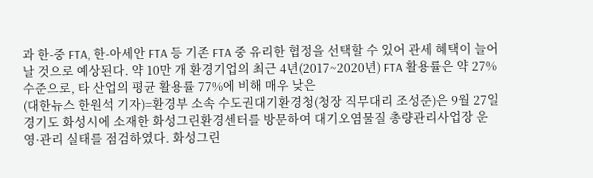과 한-중 FTA, 한-아세안 FTA 등 기존 FTA 중 유리한 협정을 선택할 수 있어 관세 혜택이 늘어날 것으로 예상된다. 약 10만 개 환경기업의 최근 4년(2017~2020년) FTA 활용률은 약 27% 수준으로, 타 산업의 평균 활용률 77%에 비해 매우 낮은
(대한뉴스 한원석 기자)=환경부 소속 수도권대기환경청(청장 직무대리 조성준)은 9월 27일 경기도 화성시에 소재한 화성그린환경센터를 방문하여 대기오염물질 총량관리사업장 운영·관리 실태를 점검하였다. 화성그린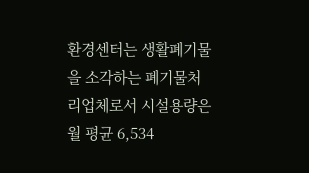환경센터는 생활폐기물을 소각하는 폐기물처리업체로서 시설용량은 월 평균 6,534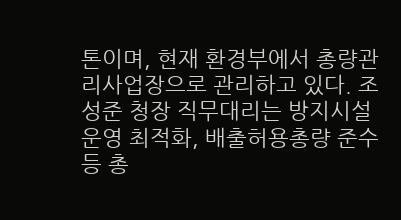톤이며, 현재 환경부에서 총량관리사업장으로 관리하고 있다. 조성준 청장 직무대리는 방지시설 운영 최적화, 배출허용총량 준수 등 총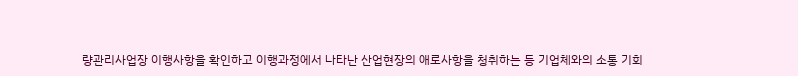량관리사업장 이행사항을 확인하고 이행과정에서 나타난 산업현장의 애로사항을 청취하는 등 기업체와의 소통 기회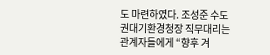도 마련하였다. 조성준 수도권대기환경청장 직무대리는 관계자들에게 “향후 겨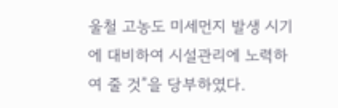울철 고농도 미세먼지 발생 시기에 대비하여 시설관리에 노력하여 줄 것”을 당부하였다.